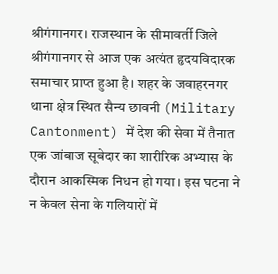श्रीगंगानगर। राजस्थान के सीमावर्ती जिले श्रीगंगानगर से आज एक अत्यंत हृदयविदारक समाचार प्राप्त हुआ है। शहर के जवाहरनगर थाना क्षेत्र स्थित सैन्य छावनी (Military Cantonment) में देश की सेवा में तैनात एक जांबाज सूबेदार का शारीरिक अभ्यास के दौरान आकस्मिक निधन हो गया। इस घटना ने न केवल सेना के गलियारों में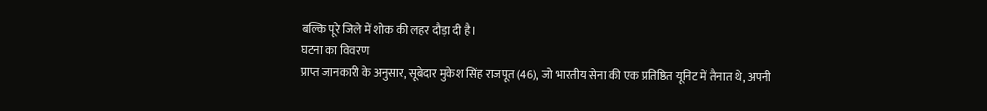बल्कि पूरे जिले में शोक की लहर दौड़ा दी है।
घटना का विवरण
प्राप्त जानकारी के अनुसार, सूबेदार मुकेश सिंह राजपूत (46), जो भारतीय सेना की एक प्रतिष्ठित यूनिट में तैनात थे, अपनी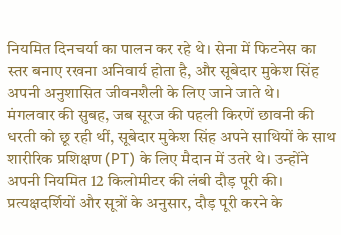नियमित दिनचर्या का पालन कर रहे थे। सेना में फिटनेस का स्तर बनाए रखना अनिवार्य होता है, और सूबेदार मुकेश सिंह अपनी अनुशासित जीवनशैली के लिए जाने जाते थे।
मंगलवार की सुबह, जब सूरज की पहली किरणें छावनी की धरती को छू रही थीं, सूबेदार मुकेश सिंह अपने साथियों के साथ शारीरिक प्रशिक्षण (PT) के लिए मैदान में उतरे थे। उन्होंने अपनी नियमित 12 किलोमीटर की लंबी दौड़ पूरी की। प्रत्यक्षदर्शियों और सूत्रों के अनुसार, दौड़ पूरी करने के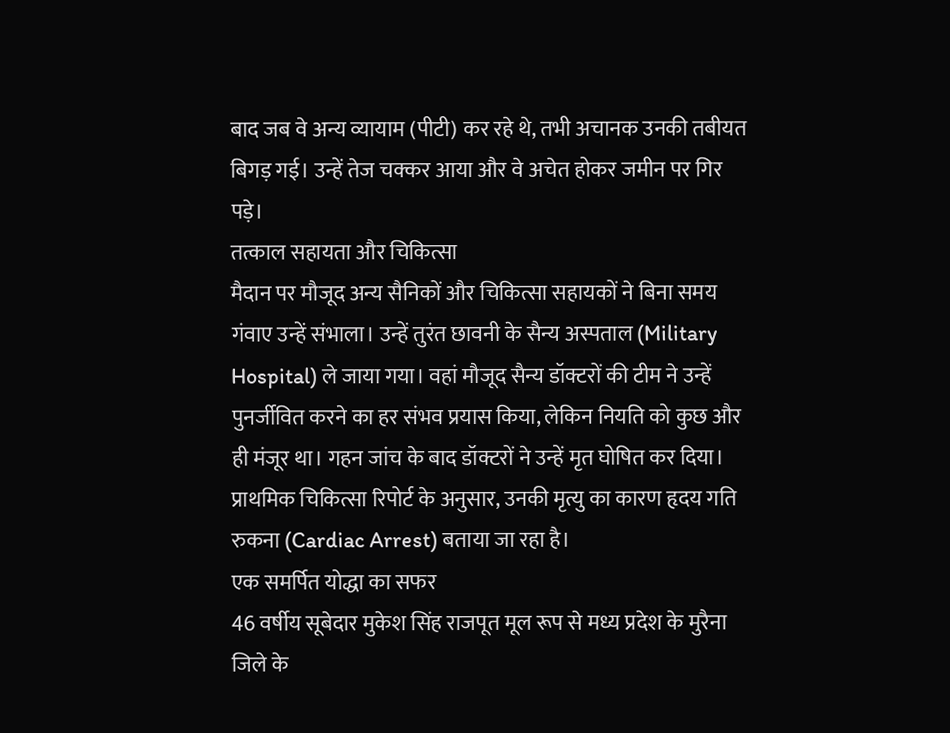बाद जब वे अन्य व्यायाम (पीटी) कर रहे थे, तभी अचानक उनकी तबीयत बिगड़ गई। उन्हें तेज चक्कर आया और वे अचेत होकर जमीन पर गिर पड़े।
तत्काल सहायता और चिकित्सा
मैदान पर मौजूद अन्य सैनिकों और चिकित्सा सहायकों ने बिना समय गंवाए उन्हें संभाला। उन्हें तुरंत छावनी के सैन्य अस्पताल (Military Hospital) ले जाया गया। वहां मौजूद सैन्य डॉक्टरों की टीम ने उन्हें पुनर्जीवित करने का हर संभव प्रयास किया, लेकिन नियति को कुछ और ही मंजूर था। गहन जांच के बाद डॉक्टरों ने उन्हें मृत घोषित कर दिया। प्राथमिक चिकित्सा रिपोर्ट के अनुसार, उनकी मृत्यु का कारण हृदय गति रुकना (Cardiac Arrest) बताया जा रहा है।
एक समर्पित योद्धा का सफर
46 वर्षीय सूबेदार मुकेश सिंह राजपूत मूल रूप से मध्य प्रदेश के मुरैना जिले के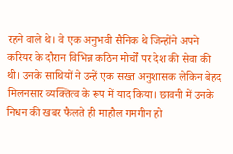रहने वाले थे। वे एक अनुभवी सैनिक थे जिन्होंने अपने करियर के दौरान विभिन्न कठिन मोर्चों पर देश की सेवा की थी। उनके साथियों ने उन्हें एक सख्त अनुशासक लेकिन बेहद मिलनसार व्यक्तित्व के रूप में याद किया। छावनी में उनके निधन की खबर फैलते ही माहौल गमगीन हो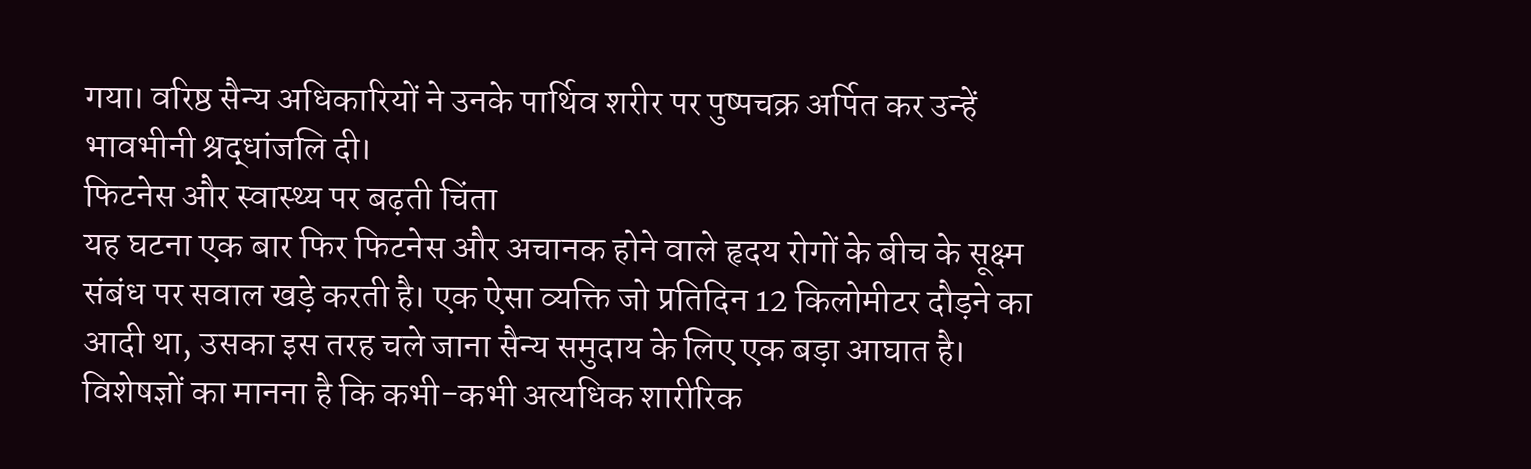गया। वरिष्ठ सैन्य अधिकारियों ने उनके पार्थिव शरीर पर पुष्पचक्र अर्पित कर उन्हें भावभीनी श्रद्धांजलि दी।
फिटनेस और स्वास्थ्य पर बढ़ती चिंता
यह घटना एक बार फिर फिटनेस और अचानक होने वाले हृदय रोगों के बीच के सूक्ष्म संबंध पर सवाल खड़े करती है। एक ऐसा व्यक्ति जो प्रतिदिन 12 किलोमीटर दौड़ने का आदी था, उसका इस तरह चले जाना सैन्य समुदाय के लिए एक बड़ा आघात है। विशेषज्ञों का मानना है कि कभी-कभी अत्यधिक शारीरिक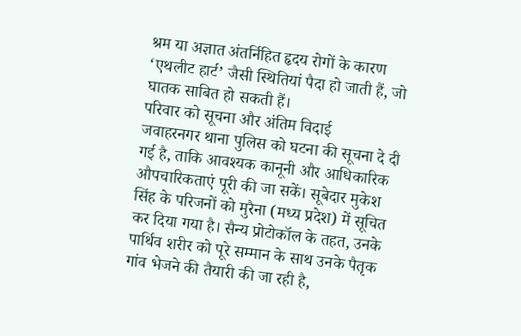श्रम या अज्ञात अंतर्निहित हृदय रोगों के कारण ‘एथलीट हार्ट’ जैसी स्थितियां पैदा हो जाती हैं, जो घातक साबित हो सकती हैं।
परिवार को सूचना और अंतिम विदाई
जवाहरनगर थाना पुलिस को घटना की सूचना दे दी गई है, ताकि आवश्यक कानूनी और आधिकारिक औपचारिकताएं पूरी की जा सकें। सूबेदार मुकेश सिंह के परिजनों को मुरैना (मध्य प्रदेश) में सूचित कर दिया गया है। सैन्य प्रोटोकॉल के तहत, उनके पार्थिव शरीर को पूरे सम्मान के साथ उनके पैतृक गांव भेजने की तैयारी की जा रही है,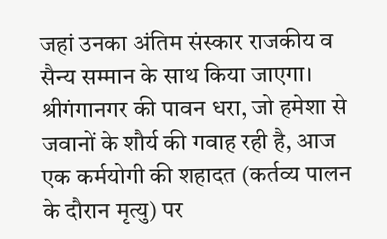जहां उनका अंतिम संस्कार राजकीय व सैन्य सम्मान के साथ किया जाएगा।
श्रीगंगानगर की पावन धरा, जो हमेशा से जवानों के शौर्य की गवाह रही है, आज एक कर्मयोगी की शहादत (कर्तव्य पालन के दौरान मृत्यु) पर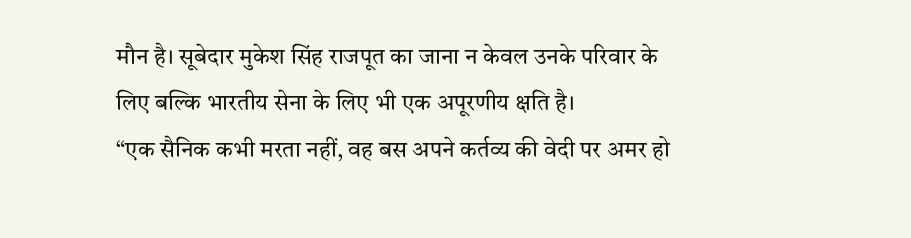मौन है। सूबेदार मुकेश सिंह राजपूत का जाना न केवल उनके परिवार के लिए बल्कि भारतीय सेना के लिए भी एक अपूरणीय क्षति है।
“एक सैनिक कभी मरता नहीं, वह बस अपने कर्तव्य की वेदी पर अमर हो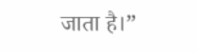जाता है।”